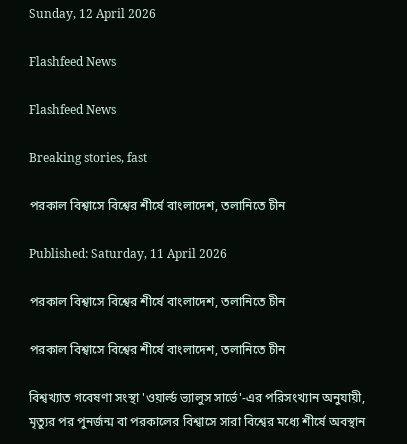Sunday, 12 April 2026

Flashfeed News

Flashfeed News

Breaking stories, fast

পরকাল বিশ্বাসে বিশ্বের শীর্ষে বাংলাদেশ, তলানিতে চীন

Published: Saturday, 11 April 2026

পরকাল বিশ্বাসে বিশ্বের শীর্ষে বাংলাদেশ, তলানিতে চীন

পরকাল বিশ্বাসে বিশ্বের শীর্ষে বাংলাদেশ, তলানিতে চীন

বিশ্বখ্যাত গবেষণা সংস্থা 'ওয়ার্ল্ড ভ্যালুস সার্ভে'-এর পরিসংখ্যান অনুযায়ী, মৃত্যুর পর পুনর্জন্ম বা পরকালের বিশ্বাসে সারা বিশ্বের মধ্যে শীর্ষে অবস্থান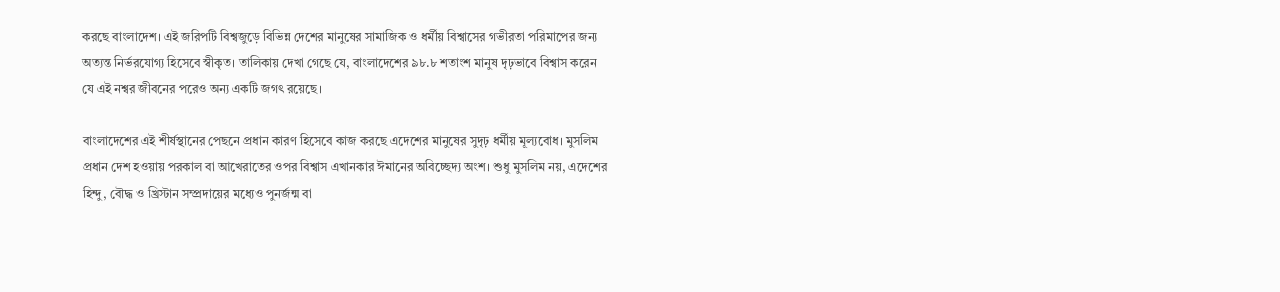করছে বাংলাদেশ। এই জরিপটি বিশ্বজুড়ে বিভিন্ন দেশের মানুষের সামাজিক ও ধর্মীয় বিশ্বাসের গভীরতা পরিমাপের জন্য অত্যন্ত নির্ভরযোগ্য হিসেবে স্বীকৃত। তালিকায় দেখা গেছে যে, বাংলাদেশের ৯৮.৮ শতাংশ মানুষ দৃঢ়ভাবে বিশ্বাস করেন যে এই নশ্বর জীবনের পরেও অন্য একটি জগৎ রয়েছে।

বাংলাদেশের এই শীর্ষস্থানের পেছনে প্রধান কারণ হিসেবে কাজ করছে এদেশের মানুষের সুদৃঢ় ধর্মীয় মূল্যবোধ। মুসলিম প্রধান দেশ হওয়ায় পরকাল বা আখেরাতের ওপর বিশ্বাস এখানকার ঈমানের অবিচ্ছেদ্য অংশ। শুধু মুসলিম নয়, এদেশের হিন্দু, বৌদ্ধ ও খ্রিস্টান সম্প্রদায়ের মধ্যেও পুনর্জন্ম বা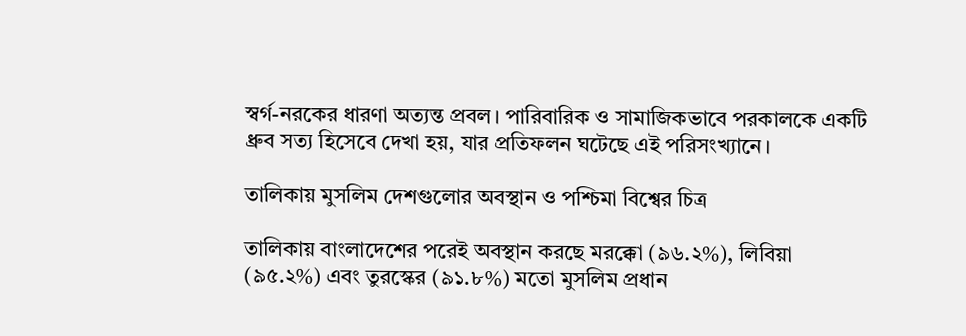স্বর্গ-নরকের ধারণা অত্যন্ত প্রবল। পারিবারিক ও সামাজিকভাবে পরকালকে একটি ধ্রুব সত্য হিসেবে দেখা হয়, যার প্রতিফলন ঘটেছে এই পরিসংখ্যানে।

তালিকায় মুসলিম দেশগুলোর অবস্থান ও পশ্চিমা বিশ্বের চিত্র

তালিকায় বাংলাদেশের পরেই অবস্থান করছে মরক্কো (৯৬.২%), লিবিয়া (৯৫.২%) এবং তুরস্কের (৯১.৮%) মতো মুসলিম প্রধান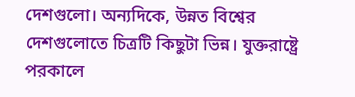দেশগুলো। অন্যদিকে, উন্নত বিশ্বের দেশগুলোতে চিত্রটি কিছুটা ভিন্ন। যুক্তরাষ্ট্রে পরকালে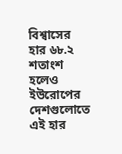বিশ্বাসের হার ৬৮.২ শতাংশ হলেও ইউরোপের দেশগুলোতে এই হার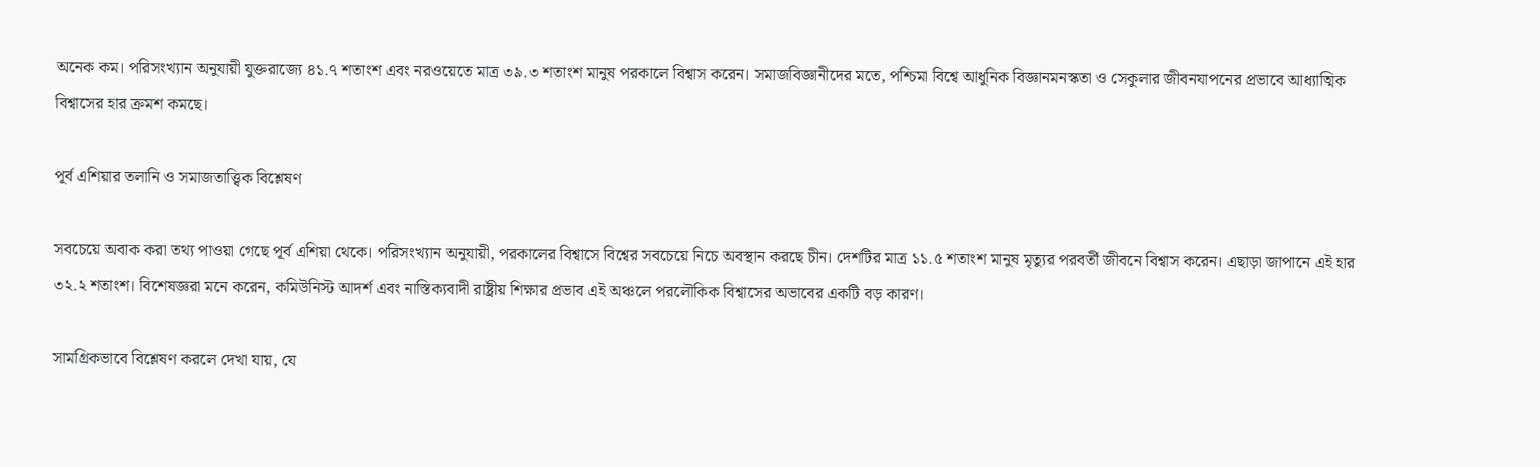অনেক কম। পরিসংখ্যান অনুযায়ী যুক্তরাজ্যে ৪১.৭ শতাংশ এবং নরওয়েতে মাত্র ৩৯.৩ শতাংশ মানুষ পরকালে বিশ্বাস করেন। সমাজবিজ্ঞানীদের মতে, পশ্চিমা বিশ্বে আধুনিক বিজ্ঞানমনস্কতা ও সেকুলার জীবনযাপনের প্রভাবে আধ্যাত্মিক বিশ্বাসের হার ক্রমশ কমছে।

পূর্ব এশিয়ার তলানি ও সমাজতাত্ত্বিক বিশ্লেষণ

সবচেয়ে অবাক করা তথ্য পাওয়া গেছে পূর্ব এশিয়া থেকে। পরিসংখ্যান অনুযায়ী, পরকালের বিশ্বাসে বিশ্বের সবচেয়ে নিচে অবস্থান করছে চীন। দেশটির মাত্র ১১.৫ শতাংশ মানুষ মৃত্যুর পরবর্তী জীবনে বিশ্বাস করেন। এছাড়া জাপানে এই হার ৩২.২ শতাংশ। বিশেষজ্ঞরা মনে করেন, কমিউনিস্ট আদর্শ এবং নাস্তিক্যবাদী রাষ্ট্রীয় শিক্ষার প্রভাব এই অঞ্চলে পরলৌকিক বিশ্বাসের অভাবের একটি বড় কারণ।

সামগ্রিকভাবে বিশ্লেষণ করলে দেখা যায়, যে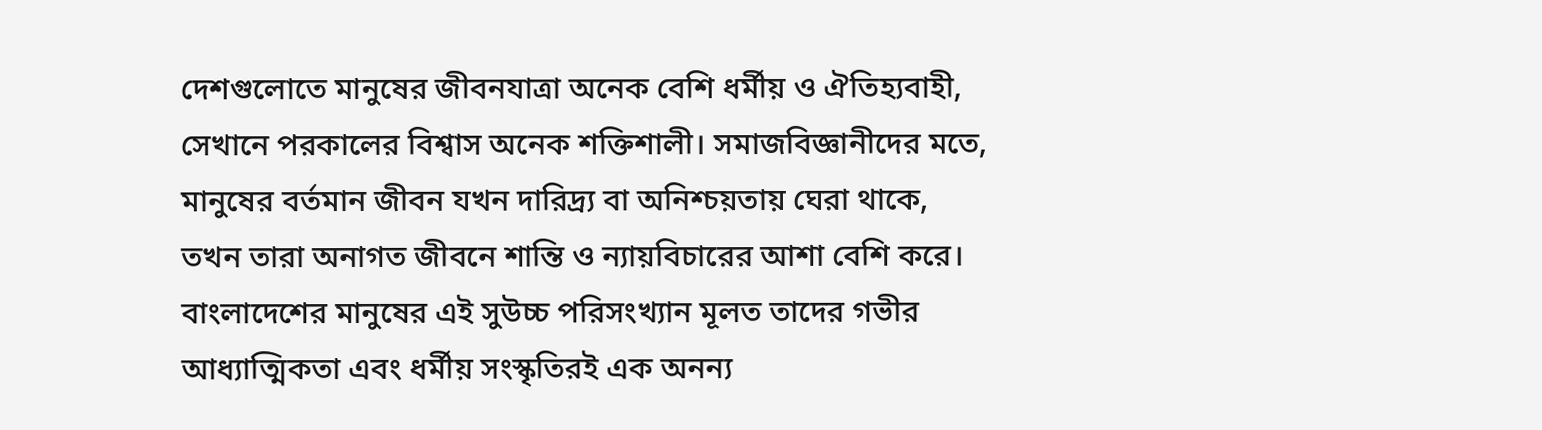দেশগুলোতে মানুষের জীবনযাত্রা অনেক বেশি ধর্মীয় ও ঐতিহ্যবাহী, সেখানে পরকালের বিশ্বাস অনেক শক্তিশালী। সমাজবিজ্ঞানীদের মতে, মানুষের বর্তমান জীবন যখন দারিদ্র্য বা অনিশ্চয়তায় ঘেরা থাকে, তখন তারা অনাগত জীবনে শান্তি ও ন্যায়বিচারের আশা বেশি করে। বাংলাদেশের মানুষের এই সুউচ্চ পরিসংখ্যান মূলত তাদের গভীর আধ্যাত্মিকতা এবং ধর্মীয় সংস্কৃতিরই এক অনন্য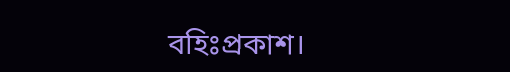বহিঃপ্রকাশ।